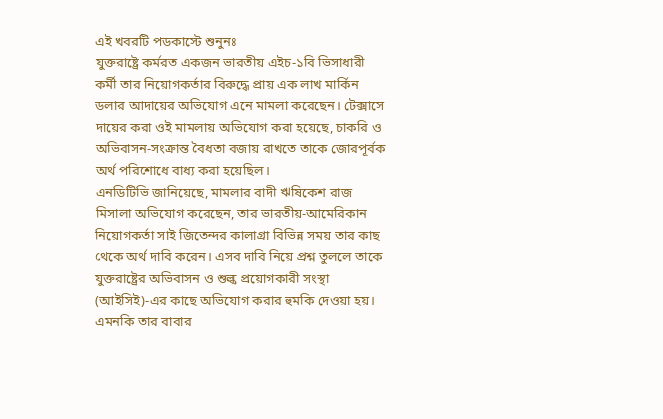এই খবরটি পডকাস্টে শুনুনঃ
যুক্তরাষ্ট্রে কর্মরত একজন ভারতীয় এইচ-১বি ভিসাধারী কর্মী তার নিয়োগকর্তার বিরুদ্ধে প্রায় এক লাখ মার্কিন ডলার আদায়ের অভিযোগ এনে মামলা করেছেন। টেক্সাসে দায়ের করা ওই মামলায় অভিযোগ করা হয়েছে, চাকরি ও অভিবাসন-সংক্রান্ত বৈধতা বজায় রাখতে তাকে জোরপূর্বক অর্থ পরিশোধে বাধ্য করা হয়েছিল।
এনডিটিভি জানিয়েছে, মামলার বাদী ঋষিকেশ রাজ মিসালা অভিযোগ করেছেন, তার ভারতীয়-আমেরিকান নিয়োগকর্তা সাই জিতেন্দর কালাগ্রা বিভিন্ন সময় তার কাছ থেকে অর্থ দাবি করেন। এসব দাবি নিয়ে প্রশ্ন তুললে তাকে যুক্তরাষ্ট্রের অভিবাসন ও শুল্ক প্রয়োগকারী সংস্থা (আইসিই)-এর কাছে অভিযোগ করার হুমকি দেওয়া হয়। এমনকি তার বাবার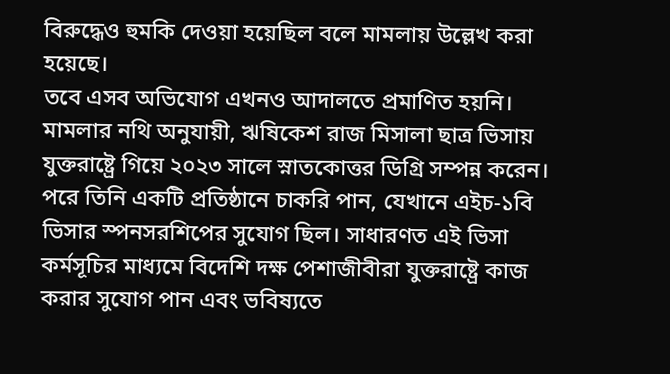বিরুদ্ধেও হুমকি দেওয়া হয়েছিল বলে মামলায় উল্লেখ করা হয়েছে।
তবে এসব অভিযোগ এখনও আদালতে প্রমাণিত হয়নি। মামলার নথি অনুযায়ী, ঋষিকেশ রাজ মিসালা ছাত্র ভিসায় যুক্তরাষ্ট্রে গিয়ে ২০২৩ সালে স্নাতকোত্তর ডিগ্রি সম্পন্ন করেন। পরে তিনি একটি প্রতিষ্ঠানে চাকরি পান, যেখানে এইচ-১বি ভিসার স্পনসরশিপের সুযোগ ছিল। সাধারণত এই ভিসা কর্মসূচির মাধ্যমে বিদেশি দক্ষ পেশাজীবীরা যুক্তরাষ্ট্রে কাজ করার সুযোগ পান এবং ভবিষ্যতে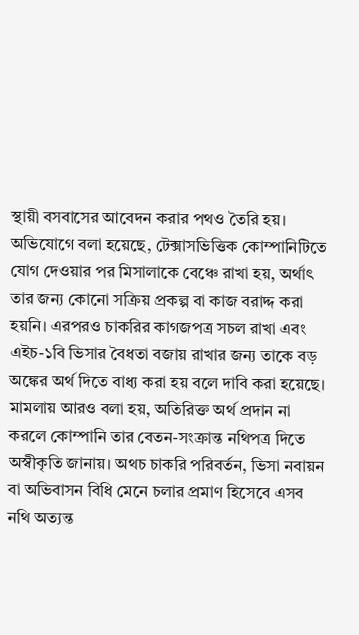স্থায়ী বসবাসের আবেদন করার পথও তৈরি হয়।
অভিযোগে বলা হয়েছে, টেক্সাসভিত্তিক কোম্পানিটিতে যোগ দেওয়ার পর মিসালাকে বেঞ্চে রাখা হয়, অর্থাৎ তার জন্য কোনো সক্রিয় প্রকল্প বা কাজ বরাদ্দ করা হয়নি। এরপরও চাকরির কাগজপত্র সচল রাখা এবং এইচ-১বি ভিসার বৈধতা বজায় রাখার জন্য তাকে বড় অঙ্কের অর্থ দিতে বাধ্য করা হয় বলে দাবি করা হয়েছে।
মামলায় আরও বলা হয়, অতিরিক্ত অর্থ প্রদান না করলে কোম্পানি তার বেতন-সংক্রান্ত নথিপত্র দিতে অস্বীকৃতি জানায়। অথচ চাকরি পরিবর্তন, ভিসা নবায়ন বা অভিবাসন বিধি মেনে চলার প্রমাণ হিসেবে এসব নথি অত্যন্ত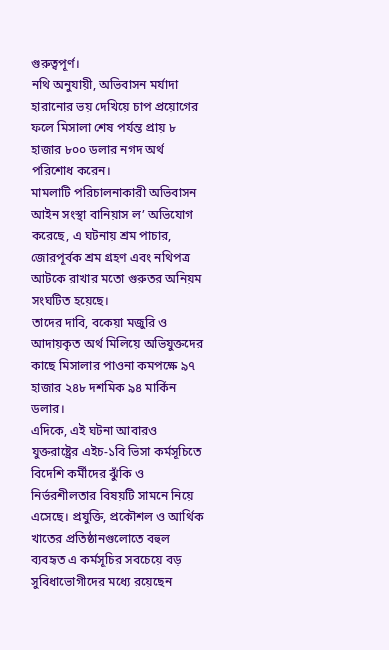গুরুত্বপূর্ণ।
নথি অনুযায়ী, অভিবাসন মর্যাদা হারানোর ভয় দেখিয়ে চাপ প্রয়োগের ফলে মিসালা শেষ পর্যন্ত প্রায় ৮ হাজার ৮০০ ডলার নগদ অর্থ পরিশোধ করেন।
মামলাটি পরিচালনাকারী অভিবাসন আইন সংস্থা বানিয়াস ল’ অভিযোগ করেছে, এ ঘটনায় শ্রম পাচার, জোরপূর্বক শ্রম গ্রহণ এবং নথিপত্র আটকে রাখার মতো গুরুতর অনিয়ম সংঘটিত হয়েছে।
তাদের দাবি, বকেয়া মজুরি ও আদায়কৃত অর্থ মিলিয়ে অভিযুক্তদের কাছে মিসালার পাওনা কমপক্ষে ৯৭ হাজার ২৪৮ দশমিক ৯৪ মার্কিন ডলার।
এদিকে, এই ঘটনা আবারও যুক্তরাষ্ট্রের এইচ-১বি ভিসা কর্মসূচিতে বিদেশি কর্মীদের ঝুঁকি ও নির্ভরশীলতার বিষয়টি সামনে নিয়ে এসেছে। প্রযুক্তি, প্রকৌশল ও আর্থিক খাতের প্রতিষ্ঠানগুলোতে বহুল ব্যবহৃত এ কর্মসূচির সবচেয়ে বড় সুবিধাভোগীদের মধ্যে রয়েছেন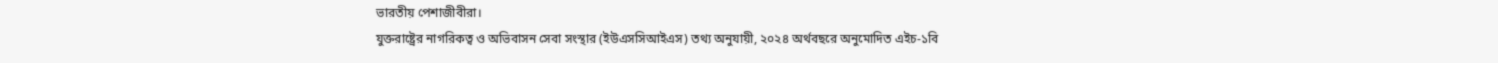ভারতীয় পেশাজীবীরা।
যুক্তরাষ্ট্রের নাগরিকত্ব ও অভিবাসন সেবা সংস্থার (ইউএসসিআইএস) তথ্য অনুযায়ী, ২০২৪ অর্থবছরে অনুমোদিত এইচ-১বি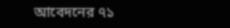আবেদনের ৭১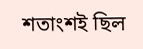শতাংশই ছিল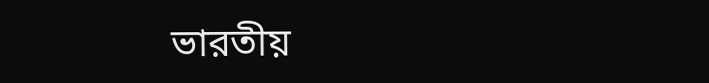ভারতীয়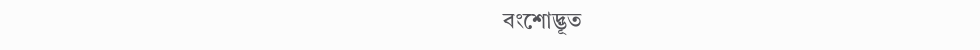বংশোদ্ভূত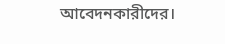আবেদনকারীদের।